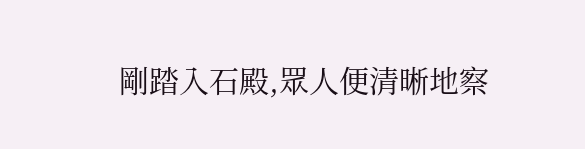剛踏入石殿,眾人便清晰地察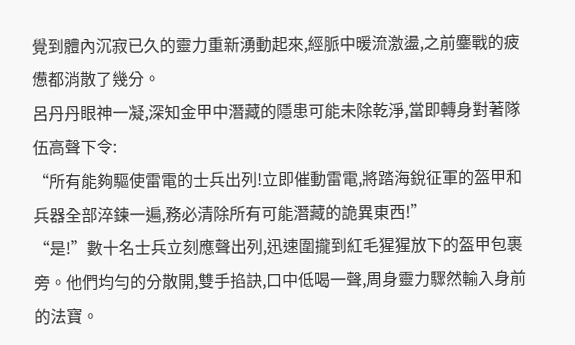覺到體內沉寂已久的靈力重新湧動起來,經脈中暖流激盪,之前鏖戰的疲憊都消散了幾分。
呂丹丹眼神一凝,深知金甲中潛藏的隱患可能未除乾淨,當即轉身對著隊伍高聲下令:
“所有能夠驅使雷電的士兵出列!立即催動雷電,將踏海銳征軍的盔甲和兵器全部淬鍊一遍,務必清除所有可能潛藏的詭異東西!”
“是!”數十名士兵立刻應聲出列,迅速圍攏到紅毛猩猩放下的盔甲包裹旁。他們均勻的分散開,雙手掐訣,口中低喝一聲,周身靈力驟然輸入身前的法寶。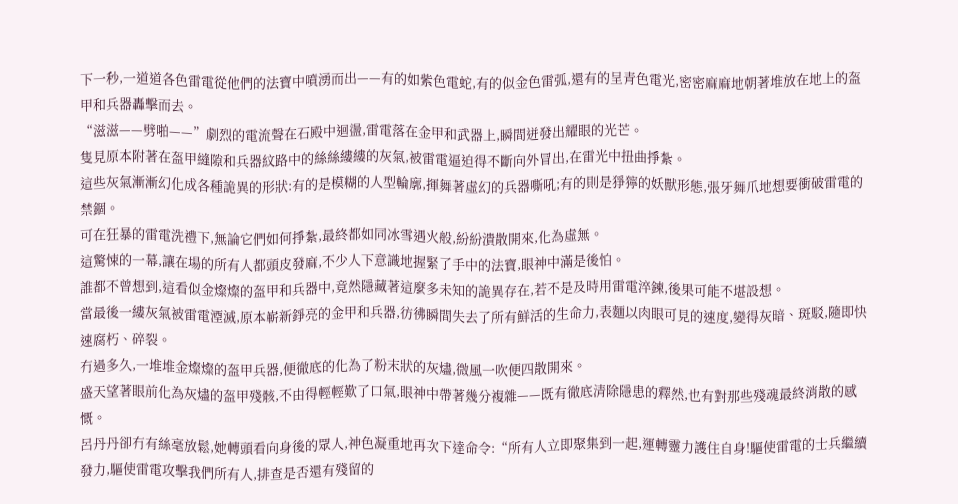下一秒,一道道各色雷電從他們的法寶中噴湧而出——有的如紫色電蛇,有的似金色雷弧,還有的呈青色電光,密密麻麻地朝著堆放在地上的盔甲和兵器轟擊而去。
“滋滋——劈啪——”劇烈的電流聲在石殿中迴盪,雷電落在金甲和武器上,瞬間迸發出耀眼的光芒。
隻見原本附著在盔甲縫隙和兵器紋路中的絲絲縷縷的灰氣,被雷電逼迫得不斷向外冒出,在雷光中扭曲掙紮。
這些灰氣漸漸幻化成各種詭異的形狀:有的是模糊的人型輪廓,揮舞著虛幻的兵器嘶吼;有的則是猙獰的妖獸形態,張牙舞爪地想要衝破雷電的禁錮。
可在狂暴的雷電洗禮下,無論它們如何掙紮,最終都如同冰雪遇火般,紛紛潰散開來,化為虛無。
這驚悚的一幕,讓在場的所有人都頭皮發麻,不少人下意識地握緊了手中的法寶,眼神中滿是後怕。
誰都不曾想到,這看似金燦燦的盔甲和兵器中,竟然隱藏著這麼多未知的詭異存在,若不是及時用雷電淬鍊,後果可能不堪設想。
當最後一縷灰氣被雷電湮滅,原本嶄新錚亮的金甲和兵器,彷彿瞬間失去了所有鮮活的生命力,表麵以肉眼可見的速度,變得灰暗、斑駁,隨即快速腐朽、碎裂。
冇過多久,一堆堆金燦燦的盔甲兵器,便徹底的化為了粉末狀的灰燼,微風一吹便四散開來。
盛天望著眼前化為灰燼的盔甲殘骸,不由得輕輕歎了口氣,眼神中帶著幾分複雜——既有徹底清除隱患的釋然,也有對那些殘魂最終消散的感慨。
呂丹丹卻冇有絲毫放鬆,她轉頭看向身後的眾人,神色凝重地再次下達命令:“所有人立即聚集到一起,運轉靈力護住自身!驅使雷電的士兵繼續發力,驅使雷電攻擊我們所有人,排查是否還有殘留的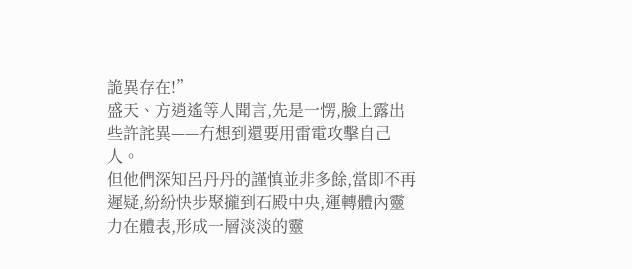詭異存在!”
盛天、方逍遙等人聞言,先是一愣,臉上露出些許詫異——冇想到還要用雷電攻擊自己人。
但他們深知呂丹丹的謹慎並非多餘,當即不再遲疑,紛紛快步聚攏到石殿中央,運轉體內靈力在體表,形成一層淡淡的靈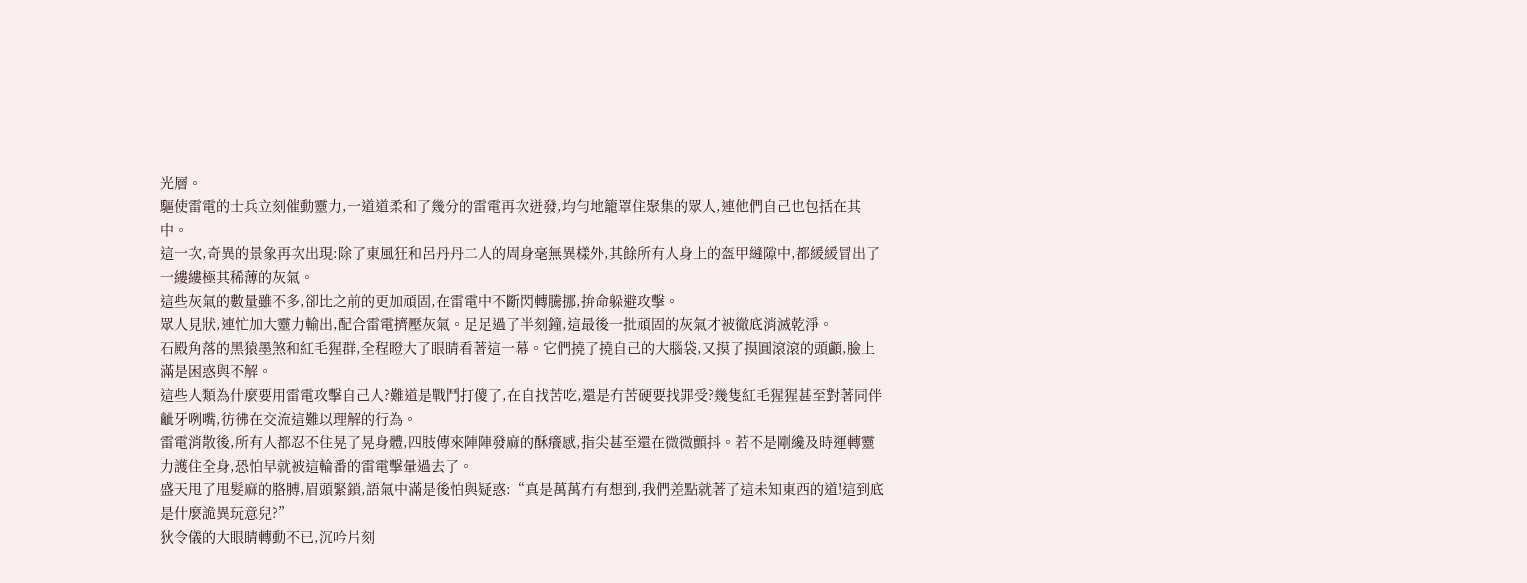光層。
驅使雷電的士兵立刻催動靈力,一道道柔和了幾分的雷電再次迸發,均勻地籠罩住聚集的眾人,連他們自己也包括在其中。
這一次,奇異的景象再次出現:除了東風狂和呂丹丹二人的周身毫無異樣外,其餘所有人身上的盔甲縫隙中,都緩緩冒出了一縷縷極其稀薄的灰氣。
這些灰氣的數量雖不多,卻比之前的更加頑固,在雷電中不斷閃轉騰挪,拚命躲避攻擊。
眾人見狀,連忙加大靈力輸出,配合雷電擠壓灰氣。足足過了半刻鐘,這最後一批頑固的灰氣才被徹底消滅乾淨。
石殿角落的黑猿墨煞和紅毛猩群,全程瞪大了眼睛看著這一幕。它們撓了撓自己的大腦袋,又摸了摸圓滾滾的頭顱,臉上滿是困惑與不解。
這些人類為什麼要用雷電攻擊自己人?難道是戰鬥打傻了,在自找苦吃,還是冇苦硬要找罪受?幾隻紅毛猩猩甚至對著同伴齜牙咧嘴,彷彿在交流這難以理解的行為。
雷電消散後,所有人都忍不住晃了晃身體,四肢傳來陣陣發麻的酥癢感,指尖甚至還在微微顫抖。若不是剛纔及時運轉靈力護住全身,恐怕早就被這輪番的雷電擊暈過去了。
盛天甩了甩髮麻的胳膊,眉頭緊鎖,語氣中滿是後怕與疑惑:“真是萬萬冇有想到,我們差點就著了這未知東西的道!這到底是什麼詭異玩意兒?”
狄令儀的大眼睛轉動不已,沉吟片刻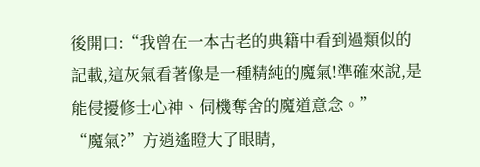後開口:“我曾在一本古老的典籍中看到過類似的記載,這灰氣看著像是一種精純的魔氣!準確來說,是能侵擾修士心神、伺機奪舍的魔道意念。”
“魔氣?”方逍遙瞪大了眼睛,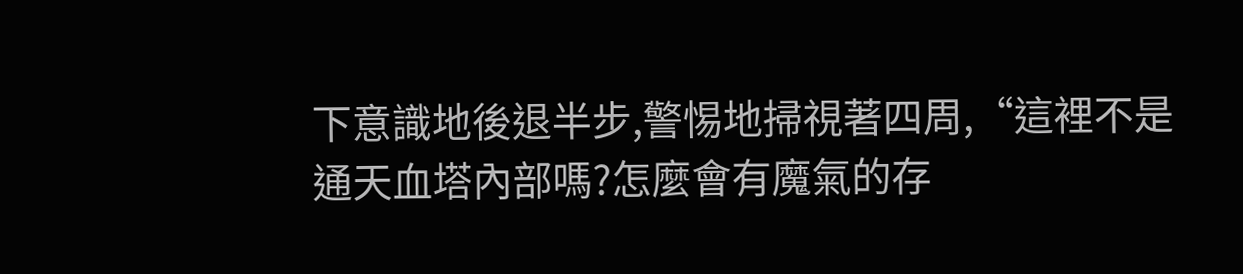下意識地後退半步,警惕地掃視著四周,“這裡不是通天血塔內部嗎?怎麼會有魔氣的存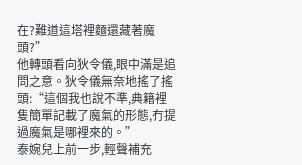在?難道這塔裡麵還藏著魔頭?”
他轉頭看向狄令儀,眼中滿是追問之意。狄令儀無奈地搖了搖頭:“這個我也說不準,典籍裡隻簡單記載了魔氣的形態,冇提過魔氣是哪裡來的。”
泰婉兒上前一步,輕聲補充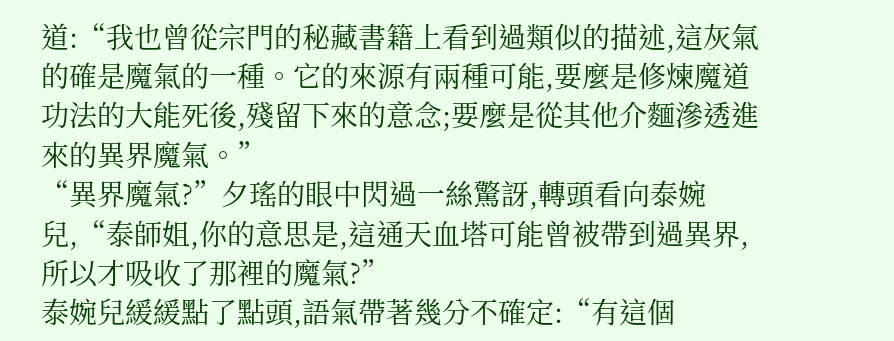道:“我也曾從宗門的秘藏書籍上看到過類似的描述,這灰氣的確是魔氣的一種。它的來源有兩種可能,要麼是修煉魔道功法的大能死後,殘留下來的意念;要麼是從其他介麵滲透進來的異界魔氣。”
“異界魔氣?”夕瑤的眼中閃過一絲驚訝,轉頭看向泰婉兒,“泰師姐,你的意思是,這通天血塔可能曾被帶到過異界,所以才吸收了那裡的魔氣?”
泰婉兒緩緩點了點頭,語氣帶著幾分不確定:“有這個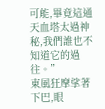可能,畢竟這通天血塔太過神秘,我們誰也不知道它的過往。”
東風狂摩挲著下巴,眼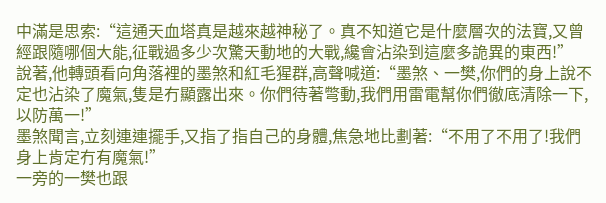中滿是思索:“這通天血塔真是越來越神秘了。真不知道它是什麼層次的法寶,又曾經跟隨哪個大能,征戰過多少次驚天動地的大戰,纔會沾染到這麼多詭異的東西!”
說著,他轉頭看向角落裡的墨煞和紅毛猩群,高聲喊道:“墨煞、一樊,你們的身上說不定也沾染了魔氣,隻是冇顯露出來。你們待著彆動,我們用雷電幫你們徹底清除一下,以防萬一!”
墨煞聞言,立刻連連擺手,又指了指自己的身體,焦急地比劃著:“不用了不用了!我們身上肯定冇有魔氣!”
一旁的一樊也跟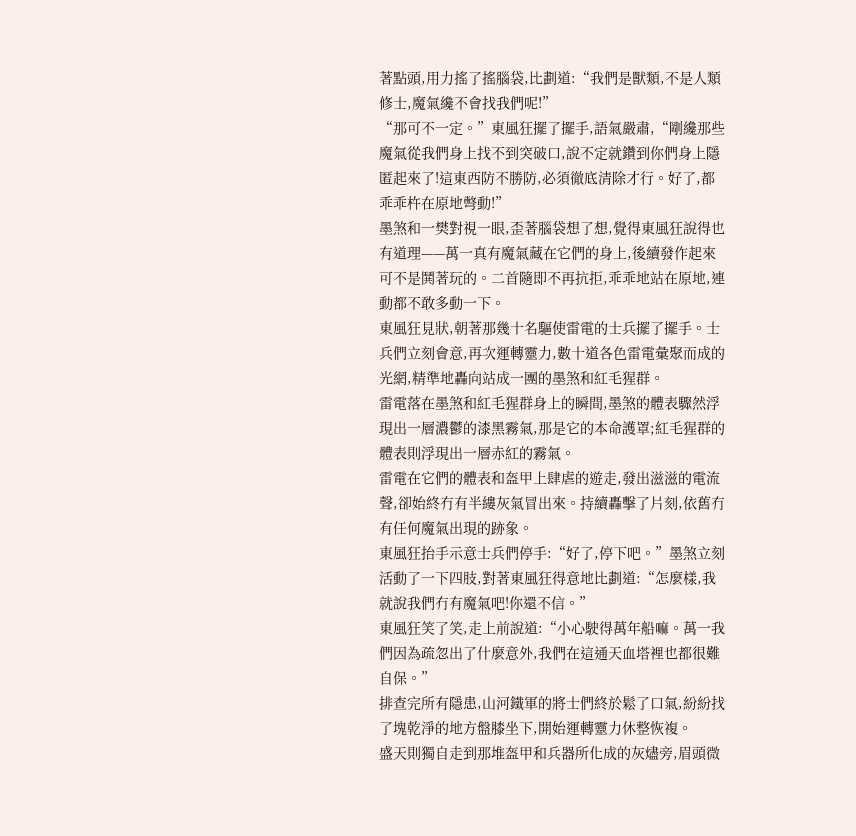著點頭,用力搖了搖腦袋,比劃道:“我們是獸類,不是人類修士,魔氣纔不會找我們呢!”
“那可不一定。”東風狂擺了擺手,語氣嚴肅,“剛纔那些魔氣從我們身上找不到突破口,說不定就鑽到你們身上隱匿起來了!這東西防不勝防,必須徹底清除才行。好了,都乖乖杵在原地彆動!”
墨煞和一樊對視一眼,歪著腦袋想了想,覺得東風狂說得也有道理——萬一真有魔氣藏在它們的身上,後續發作起來可不是鬨著玩的。二首隨即不再抗拒,乖乖地站在原地,連動都不敢多動一下。
東風狂見狀,朝著那幾十名驅使雷電的士兵擺了擺手。士兵們立刻會意,再次運轉靈力,數十道各色雷電彙聚而成的光網,精準地轟向站成一團的墨煞和紅毛猩群。
雷電落在墨煞和紅毛猩群身上的瞬間,墨煞的體表驟然浮現出一層濃鬱的漆黑霧氣,那是它的本命護罩;紅毛猩群的體表則浮現出一層赤紅的霧氣。
雷電在它們的體表和盔甲上肆虐的遊走,發出滋滋的電流聲,卻始終冇有半縷灰氣冒出來。持續轟擊了片刻,依舊冇有任何魔氣出現的跡象。
東風狂抬手示意士兵們停手:“好了,停下吧。”墨煞立刻活動了一下四肢,對著東風狂得意地比劃道:“怎麼樣,我就說我們冇有魔氣吧!你還不信。”
東風狂笑了笑,走上前說道:“小心駛得萬年船嘛。萬一我們因為疏忽出了什麼意外,我們在這通天血塔裡也都很難自保。”
排查完所有隱患,山河鐵軍的將士們終於鬆了口氣,紛紛找了塊乾淨的地方盤膝坐下,開始運轉靈力休整恢複。
盛天則獨自走到那堆盔甲和兵器所化成的灰燼旁,眉頭微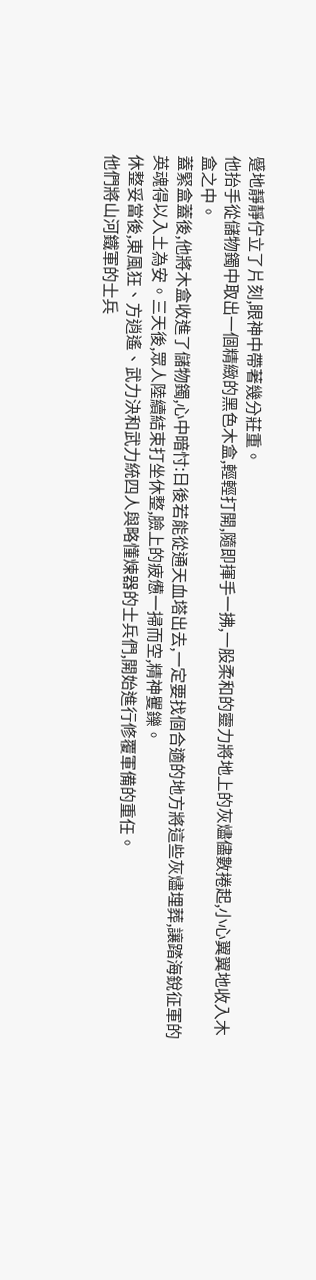蹙地靜靜佇立了片刻,眼神中帶著幾分莊重。
他抬手從儲物鐲中取出一個精緻的黑色木盒,輕輕打開,隨即揮手一拂,一股柔和的靈力將地上的灰燼儘數捲起,小心翼翼地收入木盒之中。
蓋緊盒蓋後,他將木盒收進了儲物鐲,心中暗忖:日後若能從通天血塔出去,一定要找個合適的地方將這些灰燼埋葬,讓踏海銳征軍的英魂得以入土為安。三天後,眾人陸續結束打坐休整,臉上的疲憊一掃而空,精神矍鑠。
休整妥當後,東風狂、方逍遙、武力決和武力統四人與略懂煉器的士兵們,開始進行修覆軍備的重任。
他們將山河鐵軍的士兵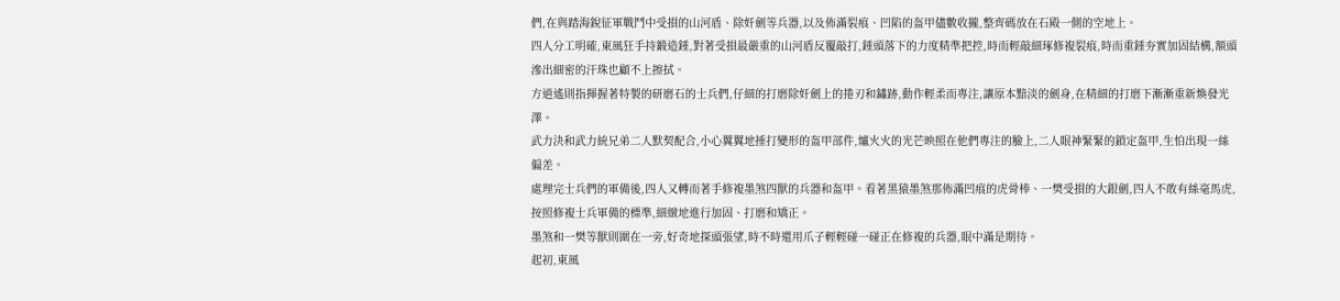們,在與踏海銳征軍戰鬥中受損的山河盾、除奸劍等兵器,以及佈滿裂痕、凹陷的盔甲儘數收攏,整齊碼放在石殿一側的空地上。
四人分工明確,東風狂手持鍛造錘,對著受損最嚴重的山河盾反覆敲打,錘頭落下的力度精準把控,時而輕敲細琢修複裂痕,時而重錘夯實加固結構,額頭滲出細密的汗珠也顧不上擦拭。
方逍遙則指揮握著特製的研磨石的士兵們,仔細的打磨除奸劍上的捲刃和鏽跡,動作輕柔而專注,讓原本黯淡的劍身,在精細的打磨下漸漸重新煥發光澤。
武力決和武力統兄弟二人默契配合,小心翼翼地捶打變形的盔甲部件,爐火火的光芒映照在他們專注的臉上,二人眼神緊緊的鎖定盔甲,生怕出現一絲偏差。
處理完士兵們的軍備後,四人又轉而著手修複墨煞四獸的兵器和盔甲。看著黑猿墨煞那佈滿凹痕的虎骨棒、一樊受損的大銀劍,四人不敢有絲毫馬虎,按照修複士兵軍備的標準,細緻地進行加固、打磨和矯正。
墨煞和一樊等獸則圍在一旁,好奇地探頭張望,時不時還用爪子輕輕碰一碰正在修複的兵器,眼中滿是期待。
起初,東風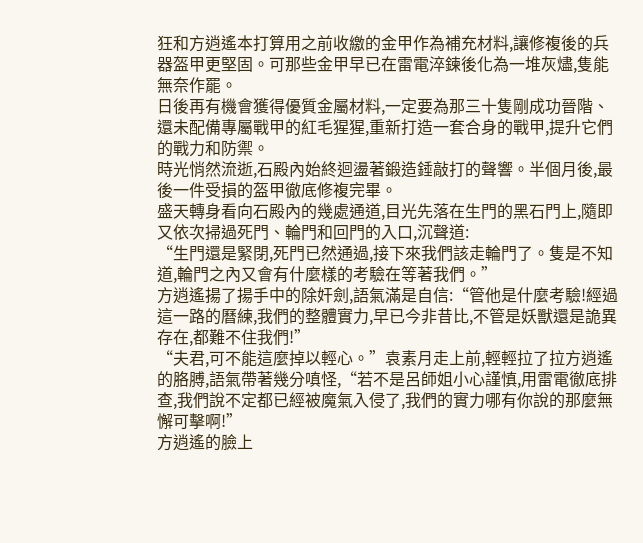狂和方逍遙本打算用之前收繳的金甲作為補充材料,讓修複後的兵器盔甲更堅固。可那些金甲早已在雷電淬鍊後化為一堆灰燼,隻能無奈作罷。
日後再有機會獲得優質金屬材料,一定要為那三十隻剛成功晉階、還未配備專屬戰甲的紅毛猩猩,重新打造一套合身的戰甲,提升它們的戰力和防禦。
時光悄然流逝,石殿內始終迴盪著鍛造錘敲打的聲響。半個月後,最後一件受損的盔甲徹底修複完畢。
盛天轉身看向石殿內的幾處通道,目光先落在生門的黑石門上,隨即又依次掃過死門、輪門和回門的入口,沉聲道:
“生門還是緊閉,死門已然通過,接下來我們該走輪門了。隻是不知道,輪門之內又會有什麼樣的考驗在等著我們。”
方逍遙揚了揚手中的除奸劍,語氣滿是自信:“管他是什麼考驗!經過這一路的曆練,我們的整體實力,早已今非昔比,不管是妖獸還是詭異存在,都難不住我們!”
“夫君,可不能這麼掉以輕心。”袁素月走上前,輕輕拉了拉方逍遙的胳膊,語氣帶著幾分嗔怪,“若不是呂師姐小心謹慎,用雷電徹底排查,我們說不定都已經被魔氣入侵了,我們的實力哪有你說的那麼無懈可擊啊!”
方逍遙的臉上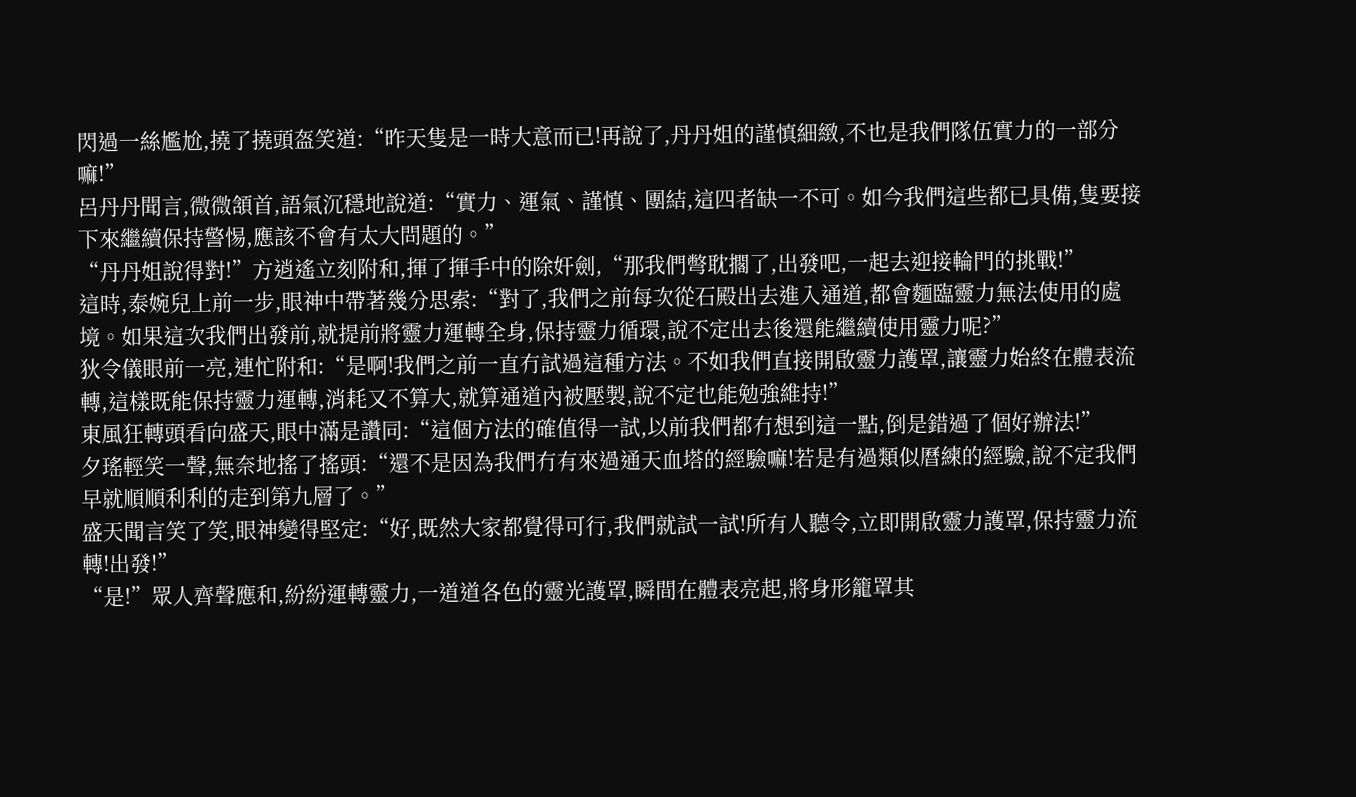閃過一絲尷尬,撓了撓頭盔笑道:“昨天隻是一時大意而已!再說了,丹丹姐的謹慎細緻,不也是我們隊伍實力的一部分嘛!”
呂丹丹聞言,微微頷首,語氣沉穩地說道:“實力、運氣、謹慎、團結,這四者缺一不可。如今我們這些都已具備,隻要接下來繼續保持警惕,應該不會有太大問題的。”
“丹丹姐說得對!”方逍遙立刻附和,揮了揮手中的除奸劍,“那我們彆耽擱了,出發吧,一起去迎接輪門的挑戰!”
這時,泰婉兒上前一步,眼神中帶著幾分思索:“對了,我們之前每次從石殿出去進入通道,都會麵臨靈力無法使用的處境。如果這次我們出發前,就提前將靈力運轉全身,保持靈力循環,說不定出去後還能繼續使用靈力呢?”
狄令儀眼前一亮,連忙附和:“是啊!我們之前一直冇試過這種方法。不如我們直接開啟靈力護罩,讓靈力始終在體表流轉,這樣既能保持靈力運轉,消耗又不算大,就算通道內被壓製,說不定也能勉強維持!”
東風狂轉頭看向盛天,眼中滿是讚同:“這個方法的確值得一試,以前我們都冇想到這一點,倒是錯過了個好辦法!”
夕瑤輕笑一聲,無奈地搖了搖頭:“還不是因為我們冇有來過通天血塔的經驗嘛!若是有過類似曆練的經驗,說不定我們早就順順利利的走到第九層了。”
盛天聞言笑了笑,眼神變得堅定:“好,既然大家都覺得可行,我們就試一試!所有人聽令,立即開啟靈力護罩,保持靈力流轉!出發!”
“是!”眾人齊聲應和,紛紛運轉靈力,一道道各色的靈光護罩,瞬間在體表亮起,將身形籠罩其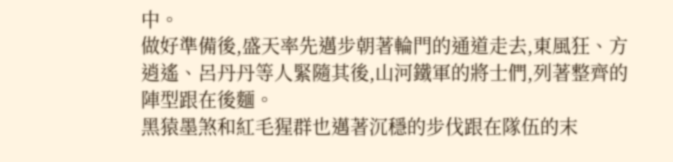中。
做好準備後,盛天率先邁步朝著輪門的通道走去,東風狂、方逍遙、呂丹丹等人緊隨其後,山河鐵軍的將士們,列著整齊的陣型跟在後麵。
黑猿墨煞和紅毛猩群也邁著沉穩的步伐跟在隊伍的末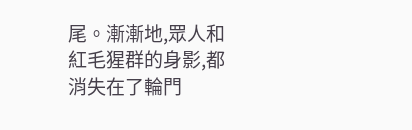尾。漸漸地,眾人和紅毛猩群的身影,都消失在了輪門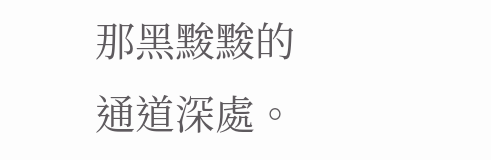那黑黢黢的通道深處。